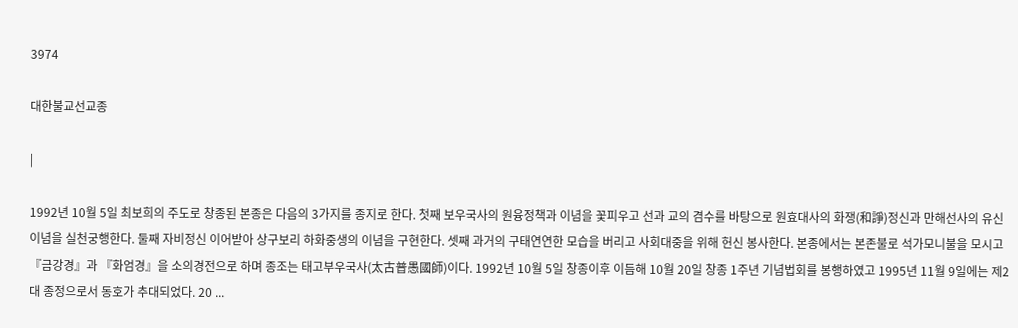3974

대한불교선교종

|

1992년 10월 5일 최보희의 주도로 창종된 본종은 다음의 3가지를 종지로 한다. 첫째 보우국사의 원융정책과 이념을 꽃피우고 선과 교의 겸수를 바탕으로 원효대사의 화쟁(和諍)정신과 만해선사의 유신이념을 실천궁행한다. 둘째 자비정신 이어받아 상구보리 하화중생의 이념을 구현한다. 셋째 과거의 구태연연한 모습을 버리고 사회대중을 위해 헌신 봉사한다. 본종에서는 본존불로 석가모니불을 모시고 『금강경』과 『화엄경』을 소의경전으로 하며 종조는 태고부우국사(太古普愚國師)이다. 1992년 10월 5일 창종이후 이듬해 10월 20일 창종 1주년 기념법회를 봉행하였고 1995년 11월 9일에는 제2대 종정으로서 동호가 추대되었다. 20 ...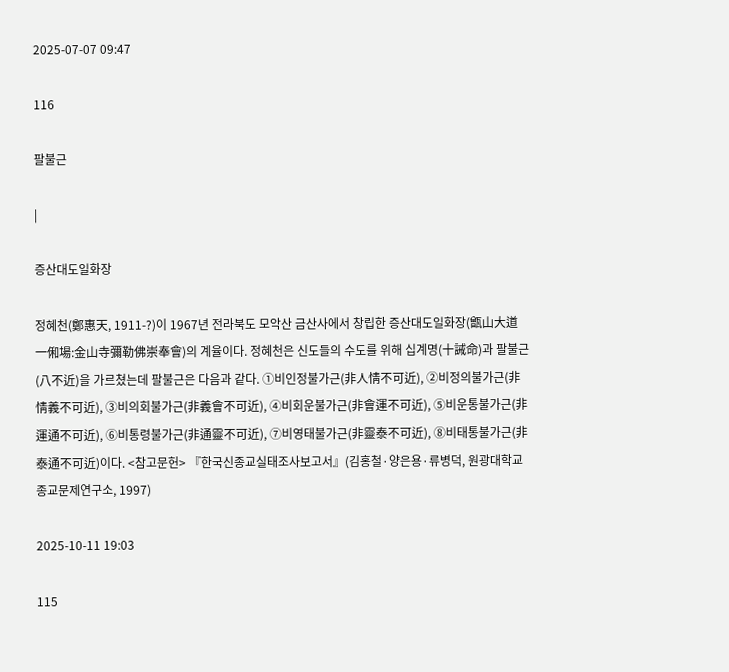2025-07-07 09:47

116

팔불근

|

증산대도일화장

정혜천(鄭惠天, 1911-?)이 1967년 전라북도 모악산 금산사에서 창립한 증산대도일화장(甑山大道一俰場:金山寺彌勒佛崇奉會)의 계율이다. 정혜천은 신도들의 수도를 위해 십계명(十誡命)과 팔불근(八不近)을 가르쳤는데 팔불근은 다음과 같다. ①비인정불가근(非人情不可近), ②비정의불가근(非情義不可近), ③비의회불가근(非義會不可近), ④비회운불가근(非會運不可近), ⑤비운통불가근(非運通不可近), ⑥비통령불가근(非通靈不可近), ⑦비영태불가근(非靈泰不可近), ⑧비태통불가근(非泰通不可近)이다. <참고문헌> 『한국신종교실태조사보고서』(김홍철·양은용·류병덕, 원광대학교종교문제연구소, 1997)

2025-10-11 19:03

115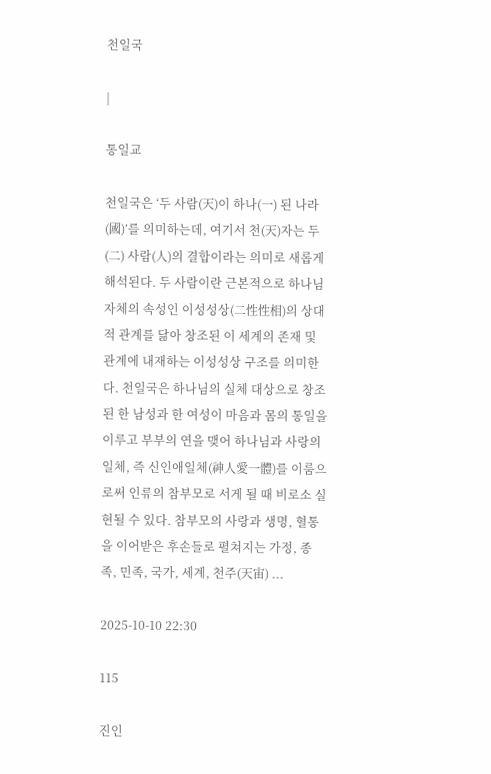천일국

|

통일교

천일국은 ‘두 사람(天)이 하나(一) 된 나라(國)’를 의미하는데, 여기서 천(天)자는 두(二) 사람(人)의 결합이라는 의미로 새롭게 해석된다. 두 사람이란 근본적으로 하나님 자체의 속성인 이성성상(二性性相)의 상대적 관계를 닮아 창조된 이 세계의 존재 및 관계에 내재하는 이성성상 구조를 의미한다. 천일국은 하나님의 실체 대상으로 창조된 한 남성과 한 여성이 마음과 몸의 통일을 이루고 부부의 연을 맺어 하나님과 사랑의 일체, 즉 신인애일체(神人愛一體)를 이룸으로써 인류의 참부모로 서게 될 때 비로소 실현될 수 있다. 참부모의 사랑과 생명, 혈통을 이어받은 후손들로 펼쳐지는 가정, 종족, 민족, 국가, 세계, 천주(天宙) ...

2025-10-10 22:30

115

진인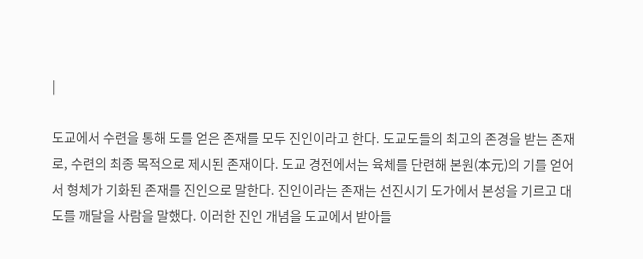|

도교에서 수련을 통해 도를 얻은 존재를 모두 진인이라고 한다. 도교도들의 최고의 존경을 받는 존재로, 수련의 최종 목적으로 제시된 존재이다. 도교 경전에서는 육체를 단련해 본원(本元)의 기를 얻어서 형체가 기화된 존재를 진인으로 말한다. 진인이라는 존재는 선진시기 도가에서 본성을 기르고 대도를 깨달을 사람을 말했다. 이러한 진인 개념을 도교에서 받아들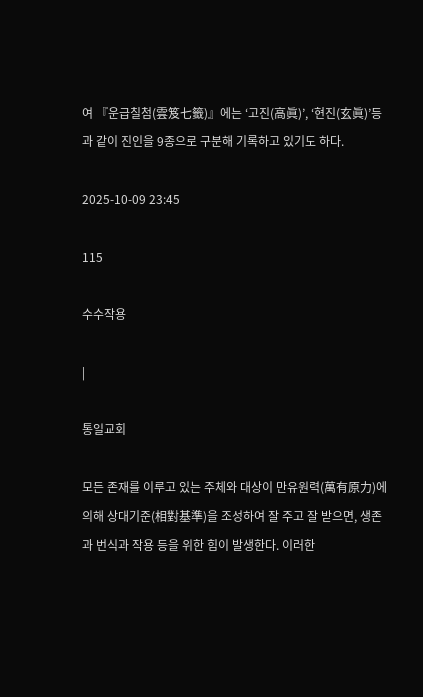여 『운급칠첨(雲笈七籤)』에는 ‘고진(高眞)’, ‘현진(玄眞)’등과 같이 진인을 9종으로 구분해 기록하고 있기도 하다.

2025-10-09 23:45

115

수수작용

|

통일교회

모든 존재를 이루고 있는 주체와 대상이 만유원력(萬有原力)에 의해 상대기준(相對基準)을 조성하여 잘 주고 잘 받으면, 생존과 번식과 작용 등을 위한 힘이 발생한다. 이러한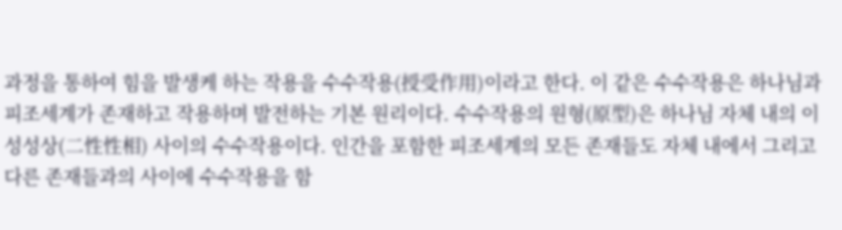과정을 통하여 힘을 발생케 하는 작용을 수수작용(授受作用)이라고 한다. 이 같은 수수작용은 하나님과 피조세계가 존재하고 작용하며 발전하는 기본 원리이다. 수수작용의 원형(原型)은 하나님 자체 내의 이성성상(二性性相) 사이의 수수작용이다. 인간을 포함한 피조세계의 모든 존재들도 자체 내에서 그리고 다른 존재들과의 사이에 수수작용을 함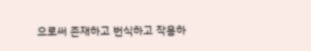으로써 존재하고 번식하고 작용하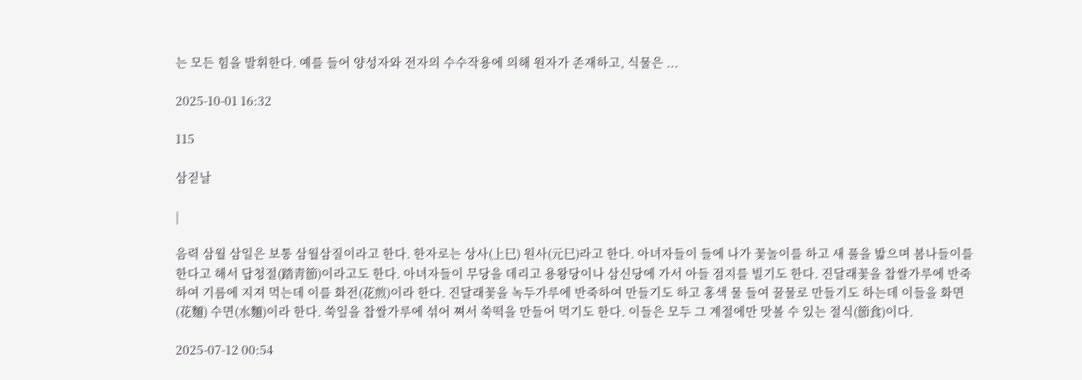는 모든 힘을 발휘한다. 예를 들어 양성자와 전자의 수수작용에 의해 원자가 존재하고, 식물은 ...

2025-10-01 16:32

115

삼짇날

|

음력 삼월 삼일은 보통 삼월삼질이라고 한다. 한자로는 상사(上巳) 원사(元巳)라고 한다. 아녀자들이 들에 나가 꽃놀이를 하고 새 풀을 밟으며 봄나들이를 한다고 해서 답청절(踏靑節)이라고도 한다. 아녀자들이 무당을 데리고 용왕당이나 삼신당에 가서 아들 점지를 빌기도 한다. 진달래꽃을 찹쌀가루에 반죽하여 기름에 지져 먹는데 이를 화전(花煎)이라 한다. 진달래꽃을 녹두가루에 반죽하여 만들기도 하고 홍색 물 들여 꿀물로 만들기도 하는데 이들을 화면(花麵) 수면(水麵)이라 한다. 쑥잎을 찹쌀가루에 섞어 쪄서 쑥떡을 만들어 먹기도 한다. 이들은 모두 그 계절에만 맛볼 수 있는 절식(節食)이다.

2025-07-12 00:54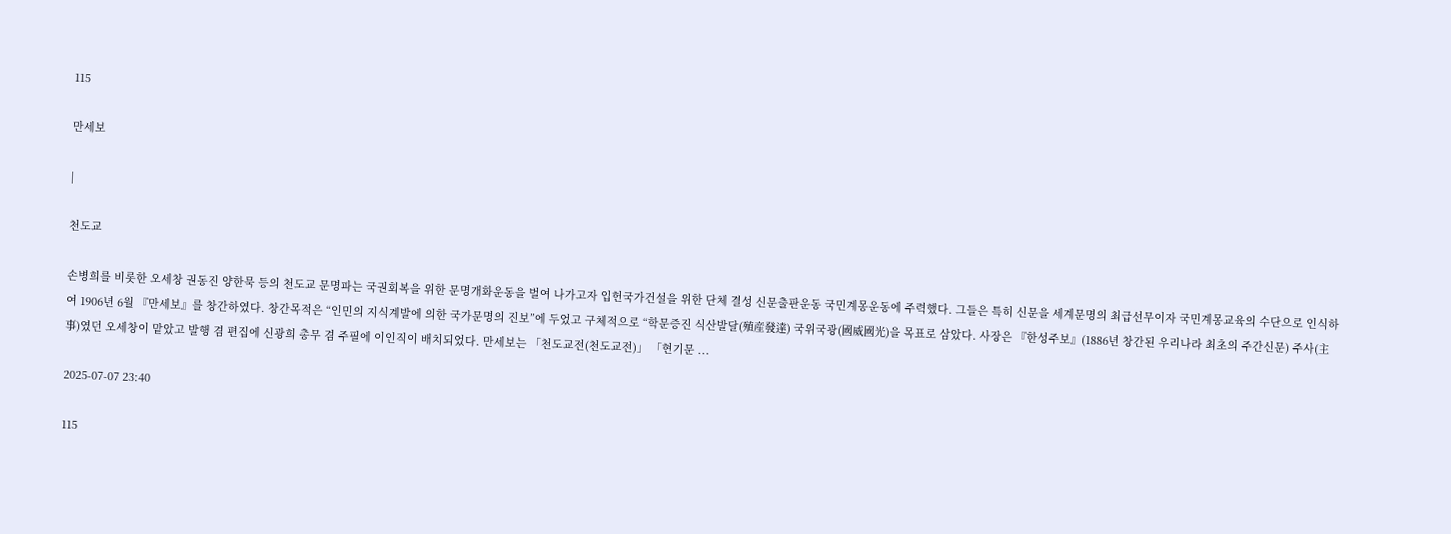115

만세보

|

천도교

손병희를 비롯한 오세창 권동진 양한묵 등의 천도교 문명파는 국권회복을 위한 문명개화운동을 벌여 나가고자 입헌국가건설을 위한 단체 결성 신문출판운동 국민계몽운동에 주력했다. 그들은 특히 신문을 세계문명의 최급선무이자 국민계몽교육의 수단으로 인식하여 1906년 6월 『만세보』를 창간하였다. 창간목적은 “인민의 지식계발에 의한 국가문명의 진보”에 두었고 구체적으로 “학문증진 식산발달(殖産發達) 국위국광(國威國光)을 목표로 삼았다. 사장은 『한성주보』(1886년 창간된 우리나라 최초의 주간신문) 주사(主事)였던 오세창이 맡았고 발행 겸 편집에 신광희 총무 겸 주필에 이인직이 배치되었다. 만세보는 「천도교전(천도교전)」 「현기문 ...

2025-07-07 23:40

115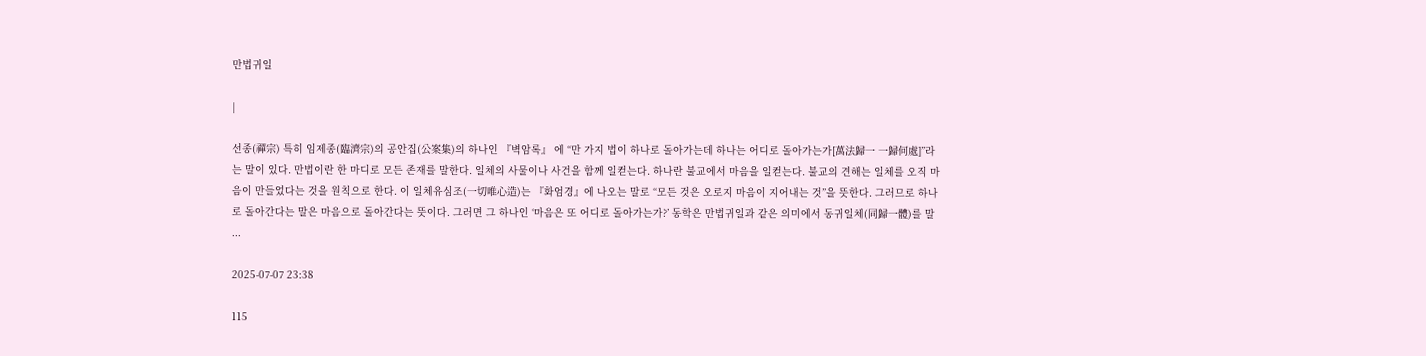만법귀일

|

선종(禪宗) 특히 임제종(臨濟宗)의 공안집(公案集)의 하나인 『벽암록』 에 “만 가지 법이 하나로 돌아가는데 하나는 어디로 돌아가는가[萬法歸一 一歸何處]”라는 말이 있다. 만법이란 한 마디로 모든 존재를 말한다. 일체의 사물이나 사건을 함께 일컫는다. 하나란 불교에서 마음을 일컫는다. 불교의 견해는 일체를 오직 마음이 만들었다는 것을 원칙으로 한다. 이 일체유심조(一切唯心造)는 『화엄경』에 나오는 말로 “모든 것은 오로지 마음이 지어내는 것”을 뜻한다. 그러므로 하나로 돌아간다는 말은 마음으로 돌아간다는 뜻이다. 그러면 그 하나인 ‘마음은 또 어디로 돌아가는가?’ 동학은 만법귀일과 같은 의미에서 동귀일체(同歸一體)를 말 ...

2025-07-07 23:38

115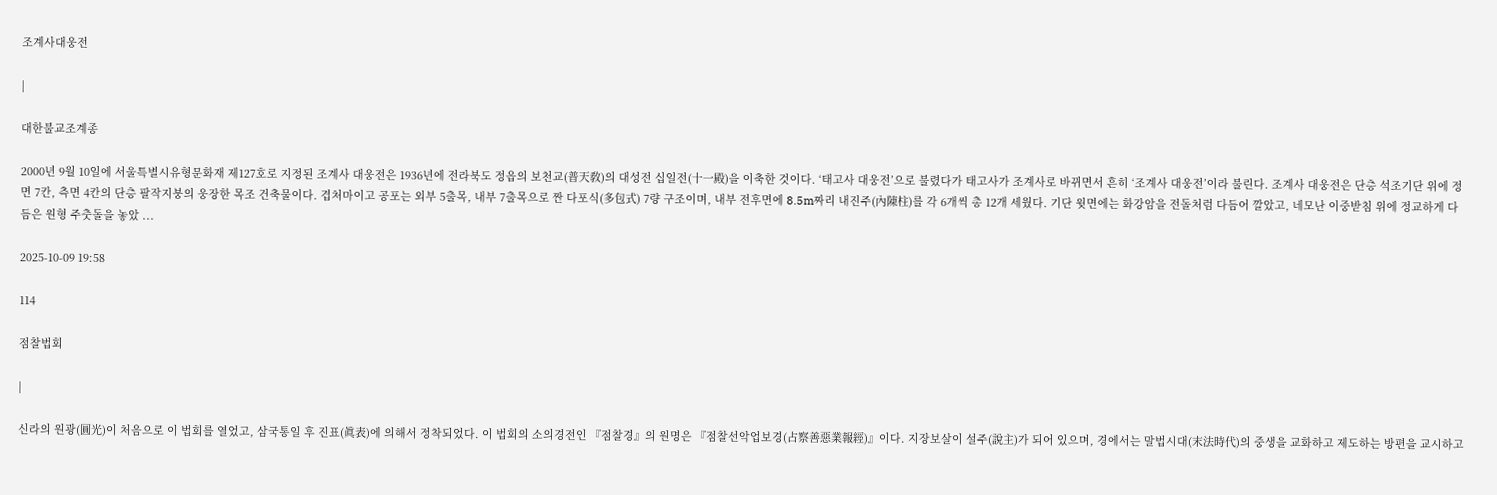조계사대웅전

|

대한불교조계종

2000년 9월 10일에 서울특별시유형문화재 제127호로 지정된 조계사 대웅전은 1936년에 전라북도 정읍의 보천교(普天敎)의 대성전 십일전(十一殿)을 이축한 것이다. ‘태고사 대웅전’으로 불렸다가 태고사가 조계사로 바뀌면서 흔히 ‘조계사 대웅전’이라 불린다. 조계사 대웅전은 단층 석조기단 위에 정면 7칸, 측면 4칸의 단층 팔작지붕의 웅장한 목조 건축물이다. 겹처마이고 공포는 외부 5출목, 내부 7출목으로 짠 다포식(多包式) 7량 구조이며, 내부 전후면에 8.5m짜리 내진주(內陳柱)를 각 6개씩 총 12개 세웠다. 기단 윗면에는 화강암을 전돌처럼 다듬어 깔았고, 네모난 이중받침 위에 정교하게 다듬은 원형 주춧돌을 놓았 ...

2025-10-09 19:58

114

점찰법회

|

신라의 원광(圓光)이 처음으로 이 법회를 열었고, 삼국통일 후 진표(眞表)에 의해서 정착되었다. 이 법회의 소의경전인 『점찰경』의 원명은 『점찰선악업보경(占察善惡業報經)』이다. 지장보살이 설주(說主)가 되어 있으며, 경에서는 말법시대(末法時代)의 중생을 교화하고 제도하는 방편을 교시하고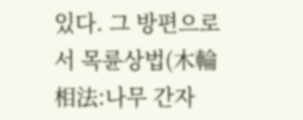있다. 그 방편으로서 목륜상법(木輪相法:나무 간자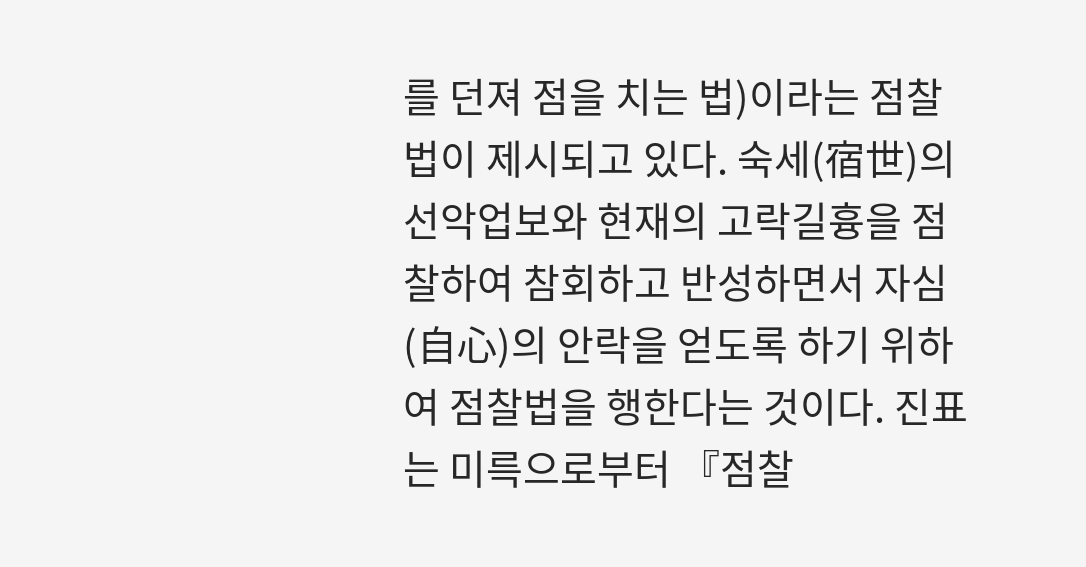를 던져 점을 치는 법)이라는 점찰법이 제시되고 있다. 숙세(宿世)의 선악업보와 현재의 고락길흉을 점찰하여 참회하고 반성하면서 자심(自心)의 안락을 얻도록 하기 위하여 점찰법을 행한다는 것이다. 진표는 미륵으로부터 『점찰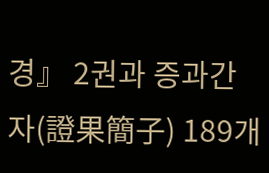경』 2권과 증과간자(證果簡子) 189개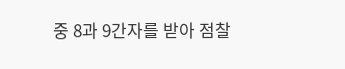중 8과 9간자를 받아 점찰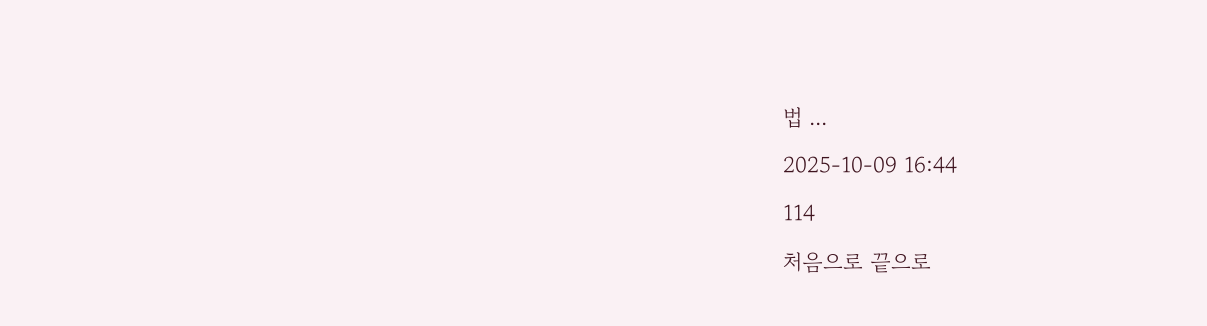법 ...

2025-10-09 16:44

114

처음으로 끝으로